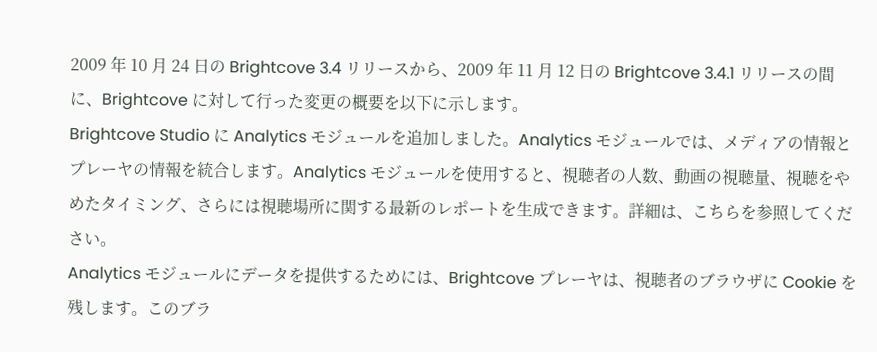2009 年 10 月 24 日の Brightcove 3.4 リリースから、2009 年 11 月 12 日の Brightcove 3.4.1 リリースの間に、Brightcove に対して行った変更の概要を以下に示します。
Brightcove Studio に Analytics モジュールを追加しました。Analytics モジュールでは、メディアの情報とプレーヤの情報を統合します。Analytics モジュールを使用すると、視聴者の人数、動画の視聴量、視聴をやめたタイミング、さらには視聴場所に関する最新のレポートを生成できます。詳細は、こちらを参照してください。
Analytics モジュールにデータを提供するためには、Brightcove プレーヤは、視聴者のブラウザに Cookie を残します。このブラ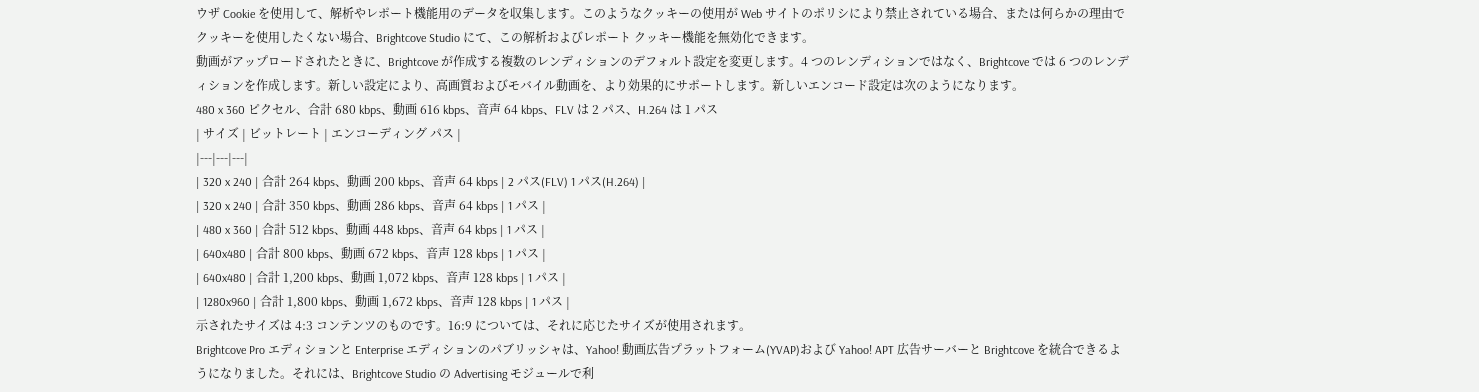ウザ Cookie を使用して、解析やレポート機能用のデータを収集します。このようなクッキーの使用が Web サイトのポリシにより禁止されている場合、または何らかの理由でクッキーを使用したくない場合、Brightcove Studio にて、この解析およびレポート クッキー機能を無効化できます。
動画がアップロードされたときに、Brightcove が作成する複数のレンディションのデフォルト設定を変更します。4 つのレンディションではなく、Brightcove では 6 つのレンディションを作成します。新しい設定により、高画質およびモバイル動画を、より効果的にサポートします。新しいエンコード設定は次のようになります。
480 x 360 ピクセル、合計 680 kbps、動画 616 kbps、音声 64 kbps、FLV は 2 パス、H.264 は 1 パス
| サイズ | ビットレート | エンコーディング パス |
|---|---|---|
| 320 x 240 | 合計 264 kbps、動画 200 kbps、音声 64 kbps | 2 パス(FLV) 1 パス(H.264) |
| 320 x 240 | 合計 350 kbps、動画 286 kbps、音声 64 kbps | 1 パス |
| 480 x 360 | 合計 512 kbps、動画 448 kbps、音声 64 kbps | 1 パス |
| 640x480 | 合計 800 kbps、動画 672 kbps、音声 128 kbps | 1 パス |
| 640x480 | 合計 1,200 kbps、動画 1,072 kbps、音声 128 kbps | 1 パス |
| 1280x960 | 合計 1,800 kbps、動画 1,672 kbps、音声 128 kbps | 1 パス |
示されたサイズは 4:3 コンテンツのものです。16:9 については、それに応じたサイズが使用されます。
Brightcove Pro エディションと Enterprise エディションのパブリッシャは、Yahoo! 動画広告プラットフォーム(YVAP)および Yahoo! APT 広告サーバーと Brightcove を統合できるようになりました。それには、Brightcove Studio の Advertising モジュールで利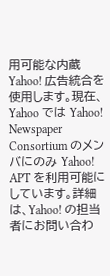用可能な内蔵 Yahoo! 広告統合を使用します。現在、Yahoo では Yahoo! Newspaper Consortium のメンバにのみ Yahoo! APT を利用可能にしています。詳細は、Yahoo! の担当者にお問い合わ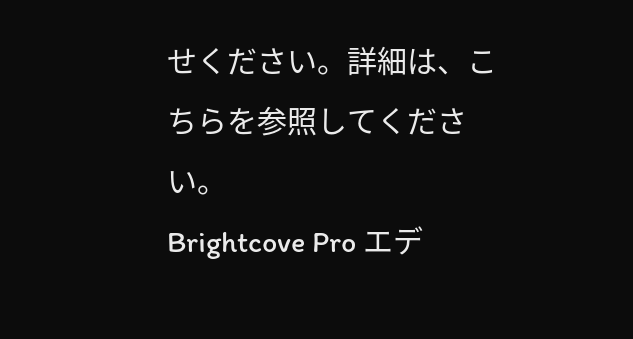せください。詳細は、こちらを参照してください。
Brightcove Pro エデ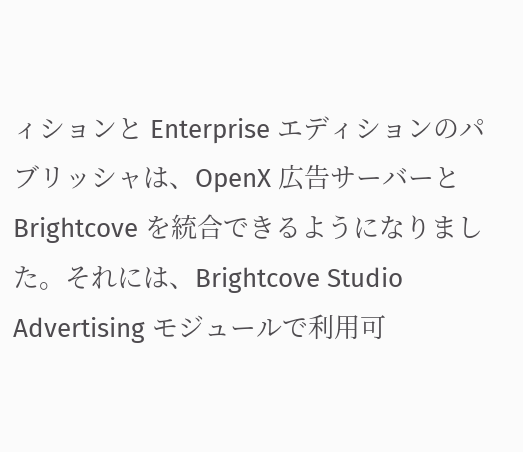ィションと Enterprise エディションのパブリッシャは、OpenX 広告サーバーと Brightcove を統合できるようになりました。それには、Brightcove Studio Advertising モジュールで利用可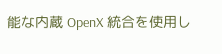能な内蔵 OpenX 統合を使用し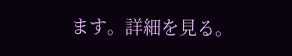ます。詳細を見る。